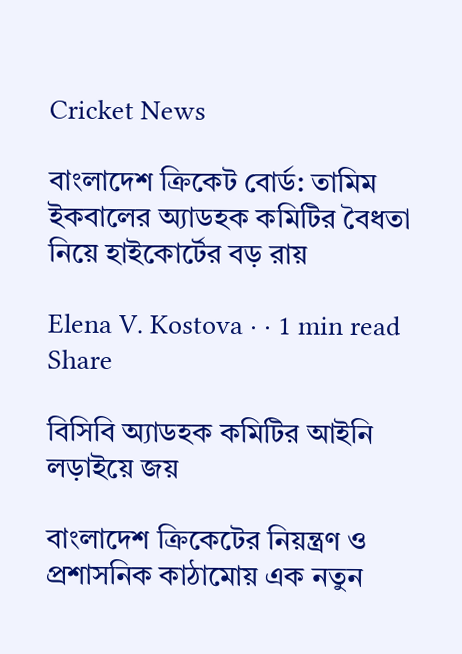Cricket News

বাংলাদেশ ক্রিকেট বোর্ড: তামিম ইকবালের অ্যাডহক কমিটির বৈধতা নিয়ে হাইকোর্টের বড় রায়

Elena V. Kostova · · 1 min read
Share

বিসিবি অ্যাডহক কমিটির আইনি লড়াইয়ে জয়

বাংলাদেশ ক্রিকেটের নিয়ন্ত্রণ ও প্রশাসনিক কাঠামোয় এক নতুন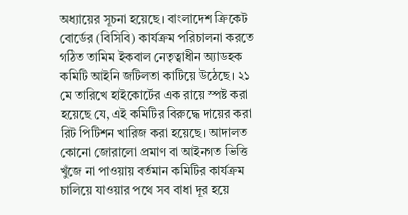অধ্যায়ের সূচনা হয়েছে। বাংলাদেশ ক্রিকেট বোর্ডের (বিসিবি) কার্যক্রম পরিচালনা করতে গঠিত তামিম ইকবাল নেতৃত্বাধীন অ্যাডহক কমিটি আইনি জটিলতা কাটিয়ে উঠেছে। ২১ মে তারিখে হাইকোর্টের এক রায়ে স্পষ্ট করা হয়েছে যে, এই কমিটির বিরুদ্ধে দায়ের করা রিট পিটিশন খারিজ করা হয়েছে। আদালত কোনো জোরালো প্রমাণ বা আইনগত ভিত্তি খুঁজে না পাওয়ায় বর্তমান কমিটির কার্যক্রম চালিয়ে যাওয়ার পথে সব বাধা দূর হয়ে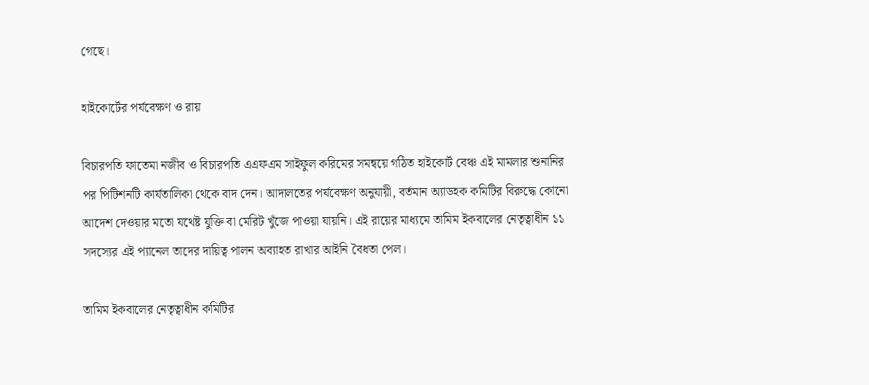গেছে।

হাইকোর্টের পর্যবেক্ষণ ও রায়

বিচারপতি ফাতেমা নজীব ও বিচারপতি এএফএম সাইফুল করিমের সমন্বয়ে গঠিত হাইকোর্ট বেঞ্চ এই মামলার শুনানির পর পিটিশনটি কার্যতালিকা থেকে বাদ দেন। আদালতের পর্যবেক্ষণ অনুযায়ী, বর্তমান অ্যাডহক কমিটির বিরুদ্ধে কোনো আদেশ দেওয়ার মতো যথেষ্ট যুক্তি বা মেরিট খুঁজে পাওয়া যায়নি। এই রায়ের মাধ্যমে তামিম ইকবালের নেতৃত্বাধীন ১১ সদস্যের এই প্যানেল তাদের দায়িত্ব পালন অব্যাহত রাখার আইনি বৈধতা পেল।

তামিম ইকবালের নেতৃত্বাধীন কমিটির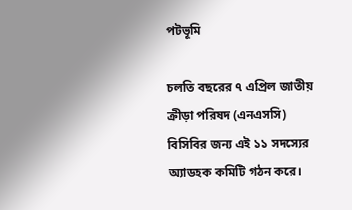পটভূমি

চলতি বছরের ৭ এপ্রিল জাতীয় ক্রীড়া পরিষদ (এনএসসি) বিসিবির জন্য এই ১১ সদস্যের অ্যাডহক কমিটি গঠন করে।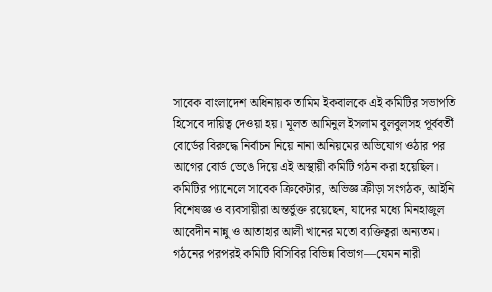সাবেক বাংলাদেশ অধিনায়ক তামিম ইকবালকে এই কমিটির সভাপতি হিসেবে দায়িত্ব দেওয়া হয়। মূলত আমিনুল ইসলাম বুলবুলসহ পূর্ববর্তী বোর্ডের বিরুদ্ধে নির্বাচন নিয়ে নানা অনিয়মের অভিযোগ ওঠার পর আগের বোর্ড ভেঙে দিয়ে এই অস্থায়ী কমিটি গঠন করা হয়েছিল। কমিটির প্যানেলে সাবেক ক্রিকেটার, অভিজ্ঞ ক্রীড়া সংগঠক, আইনি বিশেষজ্ঞ ও ব্যবসায়ীরা অন্তর্ভুক্ত রয়েছেন, যাদের মধ্যে মিনহাজুল আবেদীন নান্নু ও আতাহার আলী খানের মতো ব্যক্তিত্বরা অন্যতম। গঠনের পরপরই কমিটি বিসিবির বিভিন্ন বিভাগ—যেমন নারী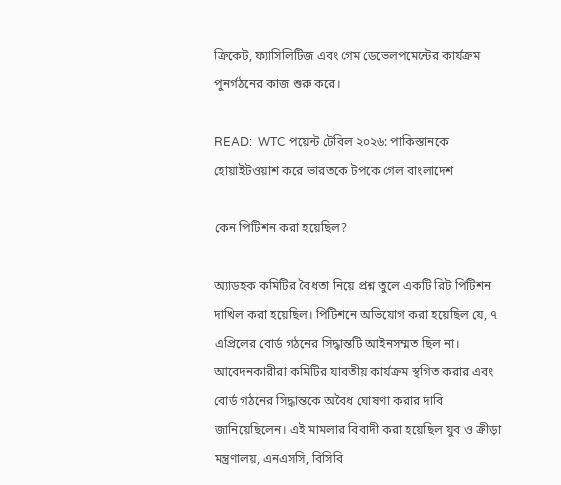ক্রিকেট, ফ্যাসিলিটিজ এবং গেম ডেভেলপমেন্টের কার্যক্রম পুনর্গঠনের কাজ শুরু করে।

READ:  WTC পয়েন্ট টেবিল ২০২৬: পাকিস্তানকে হোয়াইটওয়াশ করে ভারতকে টপকে গেল বাংলাদেশ

কেন পিটিশন করা হয়েছিল?

অ্যাডহক কমিটির বৈধতা নিয়ে প্রশ্ন তুলে একটি রিট পিটিশন দাখিল করা হয়েছিল। পিটিশনে অভিযোগ করা হয়েছিল যে, ৭ এপ্রিলের বোর্ড গঠনের সিদ্ধান্তটি আইনসম্মত ছিল না। আবেদনকারীরা কমিটির যাবতীয় কার্যক্রম স্থগিত করার এবং বোর্ড গঠনের সিদ্ধান্তকে অবৈধ ঘোষণা করার দাবি জানিয়েছিলেন। এই মামলার বিবাদী করা হয়েছিল যুব ও ক্রীড়া মন্ত্রণালয়, এনএসসি, বিসিবি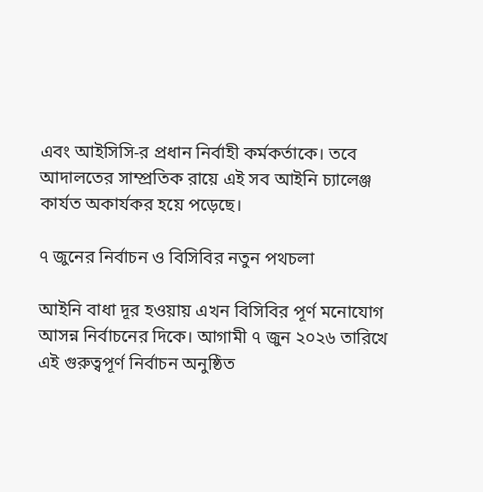এবং আইসিসি-র প্রধান নির্বাহী কর্মকর্তাকে। তবে আদালতের সাম্প্রতিক রায়ে এই সব আইনি চ্যালেঞ্জ কার্যত অকার্যকর হয়ে পড়েছে।

৭ জুনের নির্বাচন ও বিসিবির নতুন পথচলা

আইনি বাধা দূর হওয়ায় এখন বিসিবির পূর্ণ মনোযোগ আসন্ন নির্বাচনের দিকে। আগামী ৭ জুন ২০২৬ তারিখে এই গুরুত্বপূর্ণ নির্বাচন অনুষ্ঠিত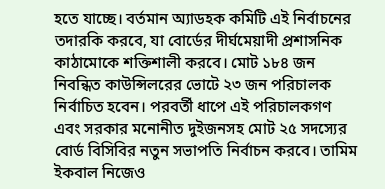হতে যাচ্ছে। বর্তমান অ্যাডহক কমিটি এই নির্বাচনের তদারকি করবে, যা বোর্ডের দীর্ঘমেয়াদী প্রশাসনিক কাঠামোকে শক্তিশালী করবে। মোট ১৮৪ জন নিবন্ধিত কাউন্সিলরের ভোটে ২৩ জন পরিচালক নির্বাচিত হবেন। পরবর্তী ধাপে এই পরিচালকগণ এবং সরকার মনোনীত দুইজনসহ মোট ২৫ সদস্যের বোর্ড বিসিবির নতুন সভাপতি নির্বাচন করবে। তামিম ইকবাল নিজেও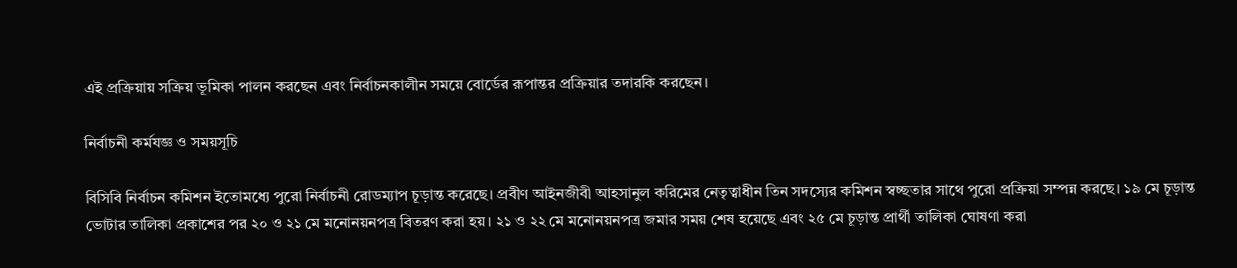এই প্রক্রিয়ায় সক্রিয় ভূমিকা পালন করছেন এবং নির্বাচনকালীন সময়ে বোর্ডের রূপান্তর প্রক্রিয়ার তদারকি করছেন।

নির্বাচনী কর্মযজ্ঞ ও সময়সূচি

বিসিবি নির্বাচন কমিশন ইতোমধ্যে পুরো নির্বাচনী রোডম্যাপ চূড়ান্ত করেছে। প্রবীণ আইনজীবী আহসানুল করিমের নেতৃত্বাধীন তিন সদস্যের কমিশন স্বচ্ছতার সাথে পুরো প্রক্রিয়া সম্পন্ন করছে। ১৯ মে চূড়ান্ত ভোটার তালিকা প্রকাশের পর ২০ ও ২১ মে মনোনয়নপত্র বিতরণ করা হয়। ২১ ও ২২ মে মনোনয়নপত্র জমার সময় শেষ হয়েছে এবং ২৫ মে চূড়ান্ত প্রার্থী তালিকা ঘোষণা করা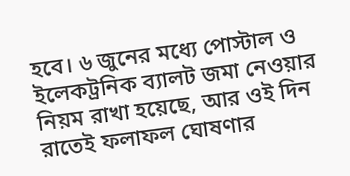হবে। ৬ জুনের মধ্যে পোস্টাল ও ইলেকট্রনিক ব্যালট জমা নেওয়ার নিয়ম রাখা হয়েছে, আর ওই দিন রাতেই ফলাফল ঘোষণার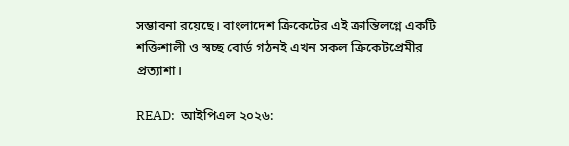সম্ভাবনা রয়েছে। বাংলাদেশ ক্রিকেটের এই ক্রান্তিলগ্নে একটি শক্তিশালী ও স্বচ্ছ বোর্ড গঠনই এখন সকল ক্রিকেটপ্রেমীর প্রত্যাশা।

READ:  আইপিএল ২০২৬: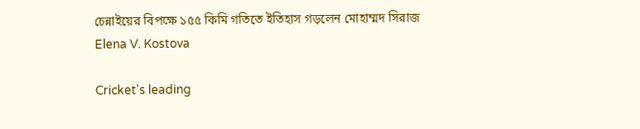চেন্নাইয়ের বিপক্ষে ১৫৫ কিমি গতিতে ইতিহাস গড়লেন মোহাম্মদ সিরাজ
Elena V. Kostova

Cricket's leading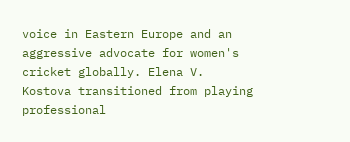voice in Eastern Europe and an aggressive advocate for women's cricket globally. Elena V. Kostova transitioned from playing professional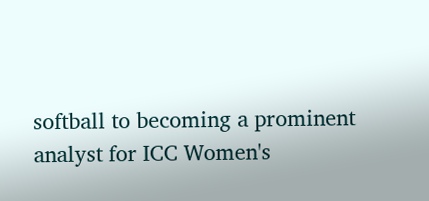softball to becoming a prominent analyst for ICC Women's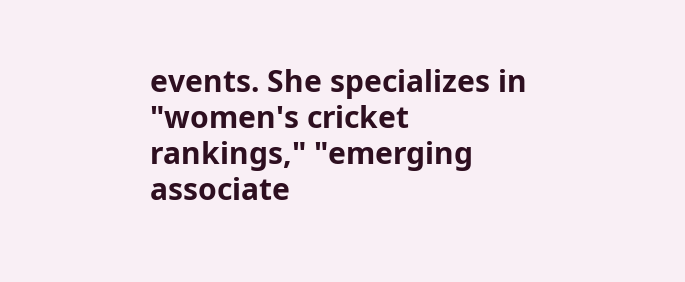events. She specializes in "women's cricket rankings," "emerging associate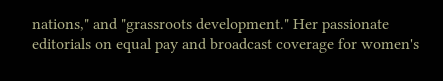nations," and "grassroots development." Her passionate editorials on equal pay and broadcast coverage for women's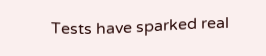Tests have sparked real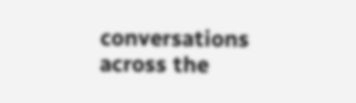conversations across the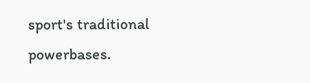sport's traditional powerbases.